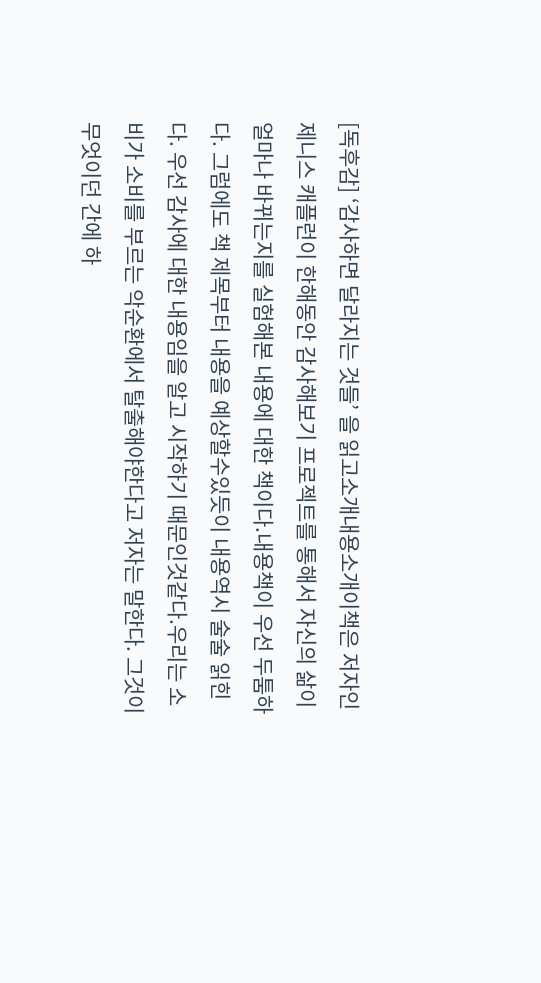[독후감] ‘감사하면 달라지는 것들’ 을 읽고소개내용소개이책은 저자인 제니스 캐플런이 한해동안 감사해보기 프로젝트를 통해서 자신의 삶이 얼마나 바뀌는지를 실험해본 내용에 대한 책이다.내용책이 우선 두툼하다. 그럼에도 책 제목부터 내용을 예상할수있듯이 내용역시 술술 읽힌다. 우선 감사에 대한 내용임을 알고 시작하기 때문인것같다.우리는 소비가 소비를 부르는 악순환에서 탈출해야한다고 저자는 말한다. 그것이 무엇이던 간에 하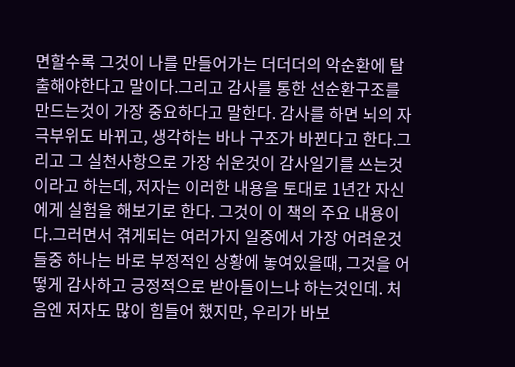면할수록 그것이 나를 만들어가는 더더더의 악순환에 탈출해야한다고 말이다.그리고 감사를 통한 선순환구조를 만드는것이 가장 중요하다고 말한다. 감사를 하면 뇌의 자극부위도 바뀌고, 생각하는 바나 구조가 바뀐다고 한다.그리고 그 실천사항으로 가장 쉬운것이 감사일기를 쓰는것이라고 하는데, 저자는 이러한 내용을 토대로 1년간 자신에게 실험을 해보기로 한다. 그것이 이 책의 주요 내용이다.그러면서 겪게되는 여러가지 일중에서 가장 어려운것들중 하나는 바로 부정적인 상황에 놓여있을때, 그것을 어떻게 감사하고 긍정적으로 받아들이느냐 하는것인데. 처음엔 저자도 많이 힘들어 했지만, 우리가 바보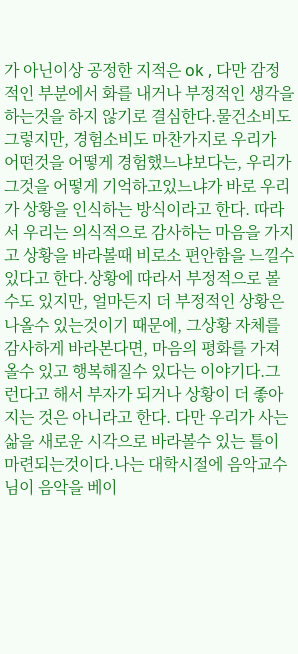가 아닌이상 공정한 지적은 ok , 다만 감정적인 부분에서 화를 내거나 부정적인 생각을 하는것을 하지 않기로 결심한다.물건소비도 그렇지만, 경험소비도 마찬가지로 우리가 어떤것을 어떻게 경험했느냐보다는, 우리가 그것을 어떻게 기억하고있느냐가 바로 우리가 상황을 인식하는 방식이라고 한다. 따라서 우리는 의식적으로 감사하는 마음을 가지고 상황을 바라볼때 비로소 편안함을 느낄수 있다고 한다.상황에 따라서 부정적으로 볼수도 있지만, 얼마든지 더 부정적인 상황은 나올수 있는것이기 때문에, 그상황 자체를 감사하게 바라본다면, 마음의 평화를 가져올수 있고 행복해질수 있다는 이야기다.그런다고 해서 부자가 되거나 상황이 더 좋아지는 것은 아니라고 한다. 다만 우리가 사는 삶을 새로운 시각으로 바라볼수 있는 틀이 마련되는것이다.나는 대학시절에 음악교수님이 음악을 베이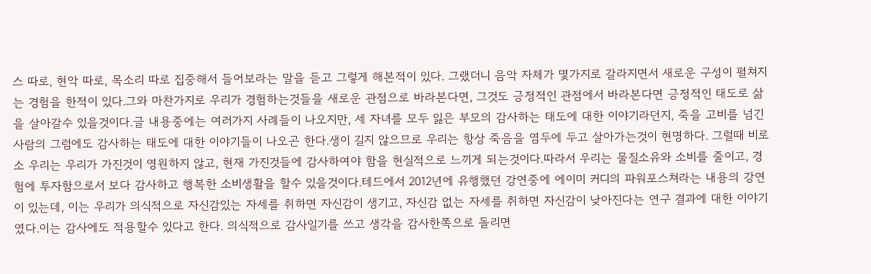스 따로, 현악 따로, 목소리 따로 집중해서 들어보라는 말을 듣고 그렇게 해본적이 있다. 그랬더니 음악 자체가 몇가지로 갈라지면서 새로운 구성이 펼쳐지는 경험을 한적이 있다.그와 마찬가지로 우리가 경험하는것들을 새로운 관점으로 바라본다면, 그것도 긍정적인 관점에서 바라본다면 긍정적인 태도로 삶을 살아갈수 있을것이다.글 내용중에는 여러가지 사례들이 나오지만, 세 자녀를 모두 잃은 부모의 감사하는 태도에 대한 이야기라던지, 죽을 고비를 넘긴 사람의 그럼에도 감사하는 태도에 대한 이야기들이 나오곤 한다.생이 길지 않으므로 우리는 항상 죽음을 염두에 두고 살아가는것이 현명하다. 그럴때 비로소 우리는 우리가 가진것이 영원하지 않고, 현재 가진것들에 감사하여야 함을 현실적으로 느끼게 되는것이다.따라서 우리는 물질소유와 소비를 줄이고, 경험에 투자함으로서 보다 감사하고 행복한 소비생활을 할수 있을것이다.테드에서 2012년에 유행했던 강연중에 에이미 커디의 파워포스쳐라는 내용의 강연이 있는데, 이는 우리가 의식적으로 자신감있는 자세를 취하면 자신감이 생기고, 자신감 없는 자세를 취하면 자신감이 낮아진다는 연구 결과에 대한 이야기였다.이는 감사에도 적용할수 있다고 한다. 의식적으로 감사일기를 쓰고 생각을 감사한쪽으로 돌리면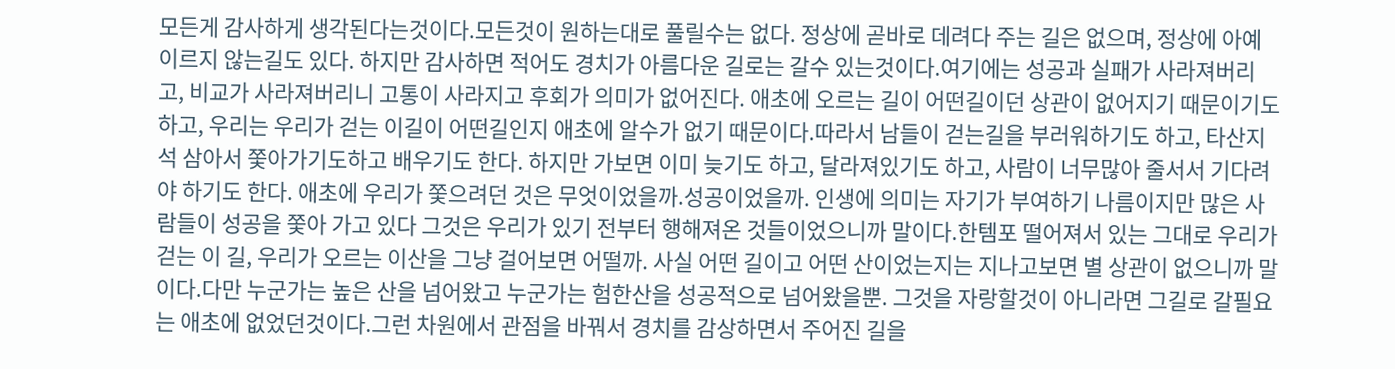모든게 감사하게 생각된다는것이다.모든것이 원하는대로 풀릴수는 없다. 정상에 곧바로 데려다 주는 길은 없으며, 정상에 아예 이르지 않는길도 있다. 하지만 감사하면 적어도 경치가 아름다운 길로는 갈수 있는것이다.여기에는 성공과 실패가 사라져버리고, 비교가 사라져버리니 고통이 사라지고 후회가 의미가 없어진다. 애초에 오르는 길이 어떤길이던 상관이 없어지기 때문이기도 하고, 우리는 우리가 걷는 이길이 어떤길인지 애초에 알수가 없기 때문이다.따라서 남들이 걷는길을 부러워하기도 하고, 타산지석 삼아서 쫓아가기도하고 배우기도 한다. 하지만 가보면 이미 늦기도 하고, 달라져있기도 하고, 사람이 너무많아 줄서서 기다려야 하기도 한다. 애초에 우리가 쫓으려던 것은 무엇이었을까.성공이었을까. 인생에 의미는 자기가 부여하기 나름이지만 많은 사람들이 성공을 쫓아 가고 있다 그것은 우리가 있기 전부터 행해져온 것들이었으니까 말이다.한템포 떨어져서 있는 그대로 우리가 걷는 이 길, 우리가 오르는 이산을 그냥 걸어보면 어떨까. 사실 어떤 길이고 어떤 산이었는지는 지나고보면 별 상관이 없으니까 말이다.다만 누군가는 높은 산을 넘어왔고 누군가는 험한산을 성공적으로 넘어왔을뿐. 그것을 자랑할것이 아니라면 그길로 갈필요는 애초에 없었던것이다.그런 차원에서 관점을 바꿔서 경치를 감상하면서 주어진 길을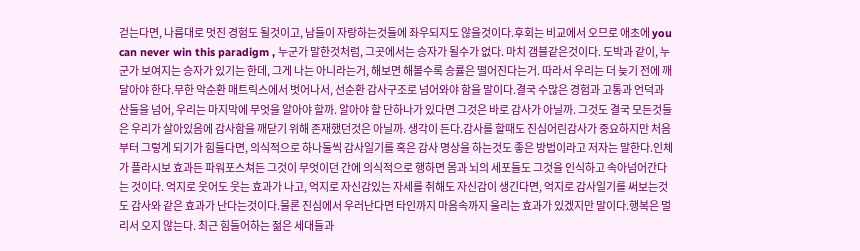걷는다면, 나름대로 멋진 경험도 될것이고, 남들이 자랑하는것들에 좌우되지도 않을것이다.후회는 비교에서 오므로 애초에 you can never win this paradigm , 누군가 말한것처럼, 그곳에서는 승자가 될수가 없다. 마치 갬블같은것이다. 도박과 같이, 누군가 보여지는 승자가 있기는 한데, 그게 나는 아니라는거, 해보면 해볼수록 승률은 떨어진다는거. 따라서 우리는 더 늦기 전에 깨달아야 한다.무한 악순환 매트릭스에서 벗어나서, 선순환 감사구조로 넘어와야 함을 말이다.결국 수많은 경험과 고통과 언덕과 산들을 넘어, 우리는 마지막에 무엇을 알아야 할까. 알아야 할 단하나가 있다면 그것은 바로 감사가 아닐까. 그것도 결국 모든것들은 우리가 살아있음에 감사함을 깨닫기 위해 존재했던것은 아닐까. 생각이 든다.감사를 할때도 진심어린감사가 중요하지만 처음부터 그렇게 되기가 힘들다면, 의식적으로 하나둘씩 감사일기를 혹은 감사 명상을 하는것도 좋은 방법이라고 저자는 말한다.인체가 플라시보 효과든 파워포스쳐든 그것이 무엇이던 간에 의식적으로 행하면 몸과 뇌의 세포들도 그것을 인식하고 속아넘어간다는 것이다. 억지로 웃어도 웃는 효과가 나고, 억지로 자신감있는 자세를 취해도 자신감이 생긴다면, 억지로 감사일기를 써보는것도 감사와 같은 효과가 난다는것이다.물론 진심에서 우러난다면 타인까지 마음속까지 울리는 효과가 있겠지만 말이다.행복은 멀리서 오지 않는다. 최근 힘들어하는 젊은 세대들과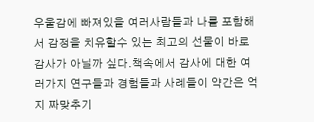우울감에 빠져있을 여러사람들과 나를 포함해서 감정을 치유할수 있는 최고의 선물이 바로 감사가 아닐까 싶다.책속에서 감사에 대한 여러가지 연구들과 경험들과 사례들이 약간은 억지 짜맞추기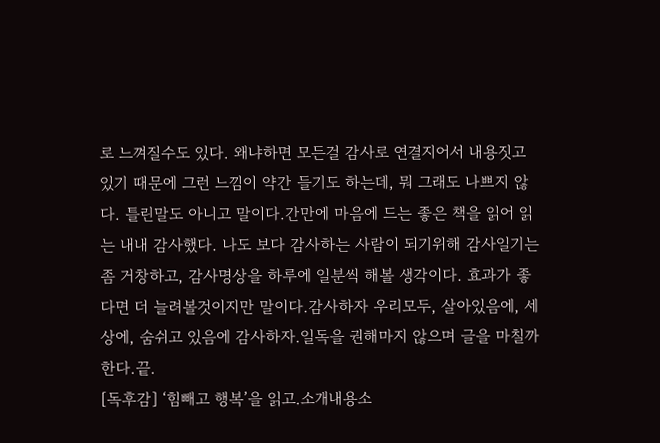로 느껴질수도 있다. 왜냐하면 모든걸 감사로 연결지어서 내용짓고 있기 때문에 그런 느낌이 약간 들기도 하는데, 뭐 그래도 나쁘지 않다. 틀린말도 아니고 말이다.간만에 마음에 드는 좋은 책을 읽어 읽는 내내 감사했다. 나도 보다 감사하는 사람이 되기위해 감사일기는 좀 거창하고, 감사명상을 하루에 일분씩 해볼 생각이다. 효과가 좋다면 더 늘려볼것이지만 말이다.감사하자 우리모두, 살아있음에, 세상에, 숨쉬고 있음에 감사하자.일독을 권해마지 않으며 글을 마칠까 한다.끝.
[독후감] ‘힘빼고 행복’을 읽고.소개내용소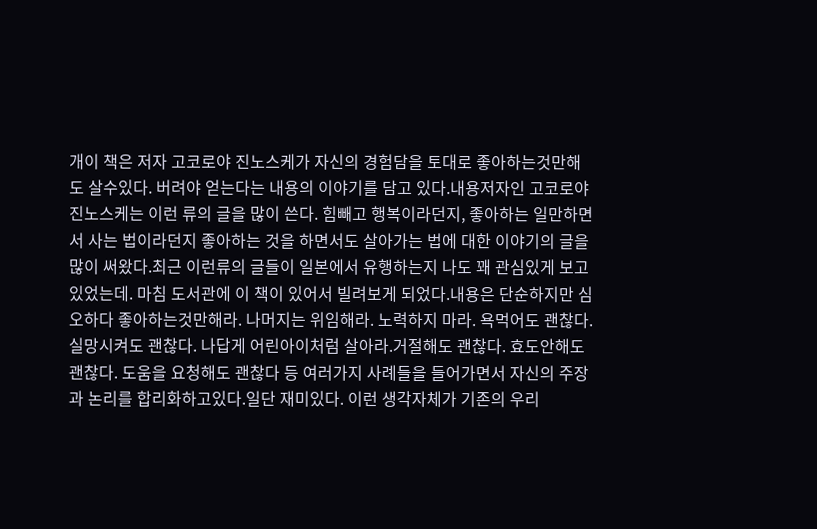개이 책은 저자 고코로야 진노스케가 자신의 경험담을 토대로 좋아하는것만해도 살수있다. 버려야 얻는다는 내용의 이야기를 담고 있다.내용저자인 고코로야 진노스케는 이런 류의 글을 많이 쓴다. 힘빼고 행복이라던지, 좋아하는 일만하면서 사는 법이라던지 좋아하는 것을 하면서도 살아가는 법에 대한 이야기의 글을 많이 써왔다.최근 이런류의 글들이 일본에서 유행하는지 나도 꽤 관심있게 보고 있었는데. 마침 도서관에 이 책이 있어서 빌려보게 되었다.내용은 단순하지만 심오하다 좋아하는것만해라. 나머지는 위임해라. 노력하지 마라. 욕먹어도 괜찮다. 실망시켜도 괜찮다. 나답게 어린아이처럼 살아라.거절해도 괜찮다. 효도안해도 괜찮다. 도움을 요청해도 괜찮다 등 여러가지 사례들을 들어가면서 자신의 주장과 논리를 합리화하고있다.일단 재미있다. 이런 생각자체가 기존의 우리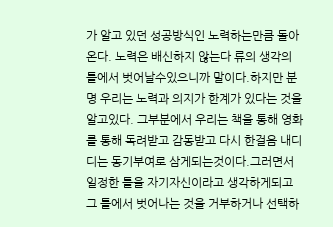가 알고 있던 성공방식인 노력하는만큼 돌아온다. 노력은 배신하지 않는다 류의 생각의 틀에서 벗어날수있으니까 말이다.하지만 분명 우리는 노력과 의지가 한계가 있다는 것을 알고있다. 그부분에서 우리는 책을 통해 영화를 통해 독려받고 감동받고 다시 한걸음 내디디는 동기부여로 삼게되는것이다.그러면서 일정한 틀을 자기자신이라고 생각하게되고 그 틀에서 벗어나는 것을 거부하거나 선택하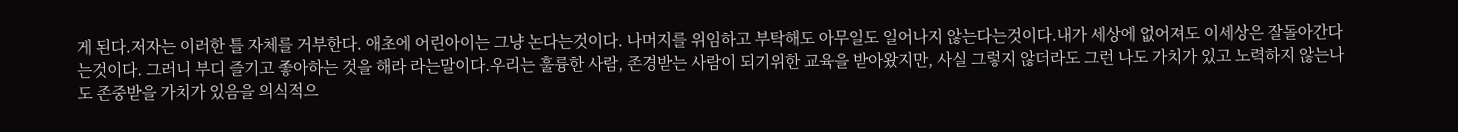게 된다.저자는 이러한 틀 자체를 거부한다. 애초에 어린아이는 그냥 논다는것이다. 나머지를 위임하고 부탁해도 아무일도 일어나지 않는다는것이다.내가 세상에 없어져도 이세상은 잘돌아간다는것이다. 그러니 부디 즐기고 좋아하는 것을 해라 라는말이다.우리는 훌륭한 사람, 존경받는 사람이 되기위한 교육을 받아왔지만, 사실 그렇지 않더라도 그런 나도 가치가 있고 노력하지 않는나도 존중받을 가치가 있음을 의식적으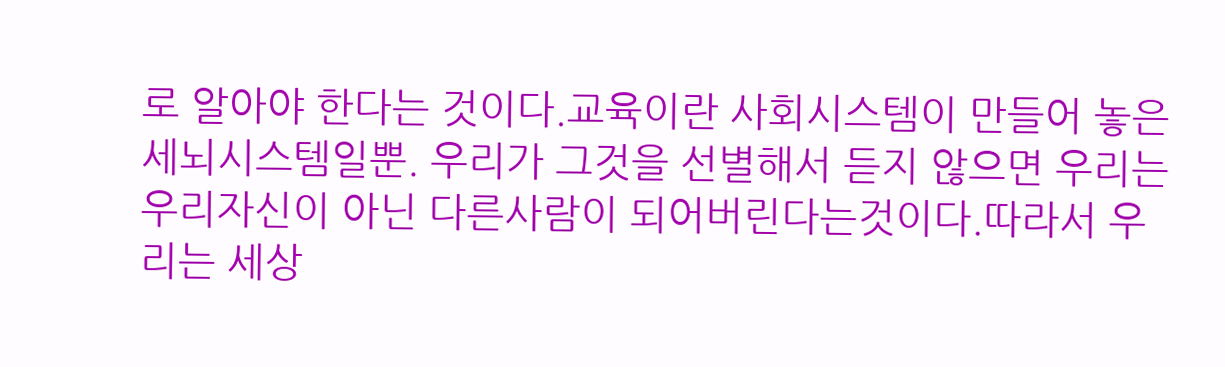로 알아야 한다는 것이다.교육이란 사회시스템이 만들어 놓은 세뇌시스템일뿐. 우리가 그것을 선별해서 듣지 않으면 우리는 우리자신이 아닌 다른사람이 되어버린다는것이다.따라서 우리는 세상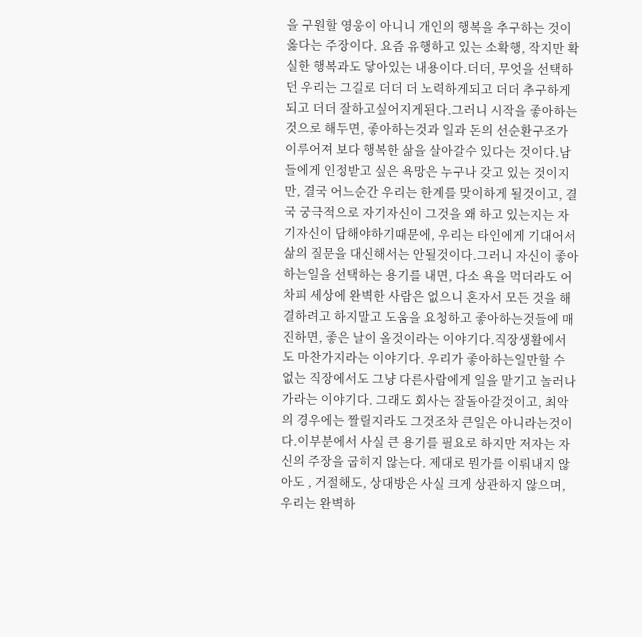을 구원할 영웅이 아니니 개인의 행복을 추구하는 것이 옳다는 주장이다. 요즘 유행하고 있는 소확행, 작지만 확실한 행복과도 닿아있는 내용이다.더더, 무엇을 선택하던 우리는 그길로 더더 더 노력하게되고 더더 추구하게되고 더더 잘하고싶어지게된다.그러니 시작을 좋아하는것으로 해두면, 좋아하는것과 일과 돈의 선순환구조가 이루어져 보다 행복한 삶을 살아갈수 있다는 것이다.남들에게 인정받고 싶은 욕망은 누구나 갖고 있는 것이지만, 결국 어느순간 우리는 한계를 맞이하게 될것이고, 결국 궁극적으로 자기자신이 그것을 왜 하고 있는지는 자기자신이 답해야하기때문에, 우리는 타인에게 기대어서 삶의 질문을 대신해서는 안될것이다.그러니 자신이 좋아하는일을 선택하는 용기를 내면, 다소 욕을 먹더라도 어차피 세상에 완벽한 사람은 없으니 혼자서 모든 것을 해결하려고 하지말고 도움을 요청하고 좋아하는것들에 매진하면, 좋은 날이 올것이라는 이야기다.직장생활에서도 마찬가지라는 이야기다. 우리가 좋아하는일만할 수 없는 직장에서도 그냥 다른사람에게 일을 맡기고 놀러나가라는 이야기다. 그래도 회사는 잘돌아갈것이고, 최악의 경우에는 짤릴지라도 그것조차 큰일은 아니라는것이다.이부분에서 사실 큰 용기를 필요로 하지만 저자는 자신의 주장을 굽히지 않는다. 제대로 뭔가를 이뤄내지 않아도 , 거절해도, 상대방은 사실 크게 상관하지 않으며, 우리는 완벽하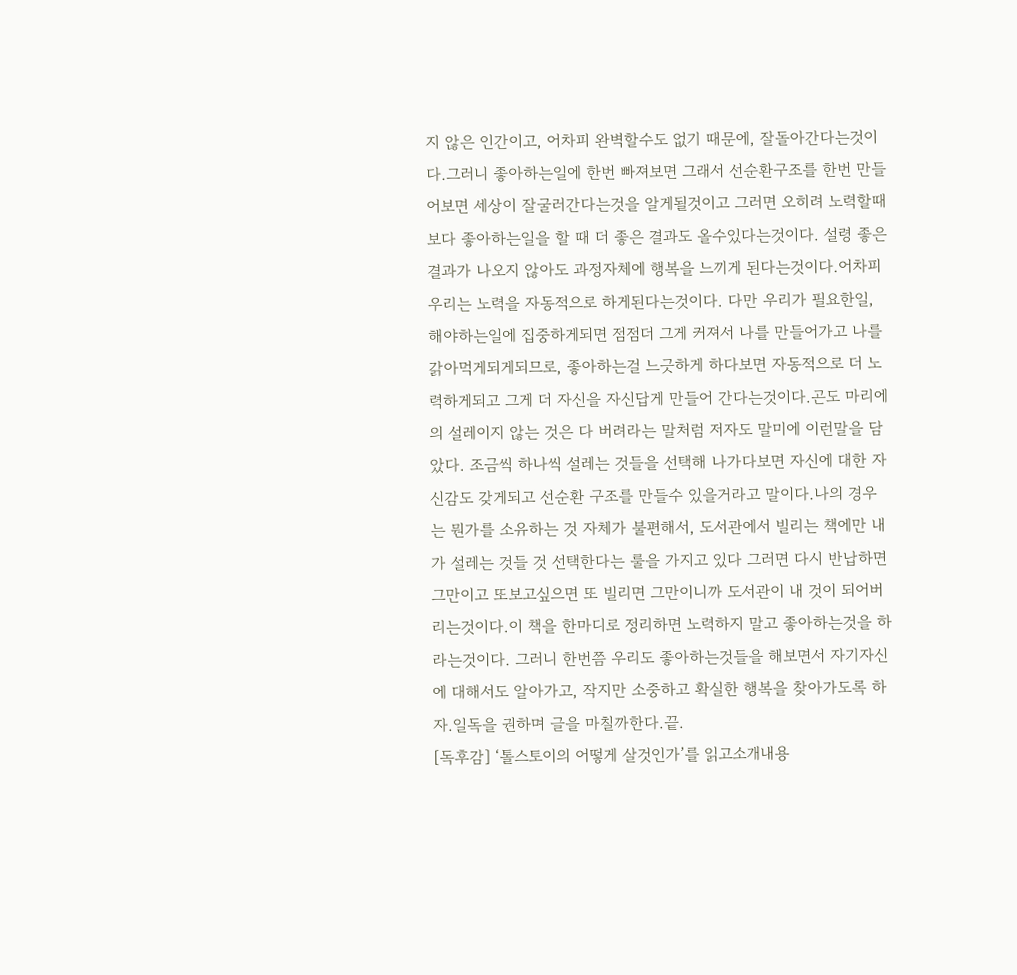지 않은 인간이고, 어차피 완벽할수도 없기 때문에, 잘돌아간다는것이다.그러니 좋아하는일에 한번 빠져보면 그래서 선순환구조를 한번 만들어보면 세상이 잘굴러간다는것을 알게될것이고 그러면 오히려 노력할때보다 좋아하는일을 할 때 더 좋은 결과도 올수있다는것이다. 설령 좋은 결과가 나오지 않아도 과정자체에 행복을 느끼게 된다는것이다.어차피 우리는 노력을 자동적으로 하게된다는것이다. 다만 우리가 필요한일, 해야하는일에 집중하게되면 점점더 그게 커져서 나를 만들어가고 나를 갉아먹게되게되므로, 좋아하는걸 느긋하게 하다보면 자동적으로 더 노력하게되고 그게 더 자신을 자신답게 만들어 간다는것이다.곤도 마리에의 설레이지 않는 것은 다 버려라는 말처럼 저자도 말미에 이런말을 담았다. 조금씩 하나씩 설레는 것들을 선택해 나가다보면 자신에 대한 자신감도 갖게되고 선순환 구조를 만들수 있을거라고 말이다.나의 경우는 뭔가를 소유하는 것 자체가 불편해서, 도서관에서 빌리는 책에만 내가 설레는 것들 것 선택한다는 룰을 가지고 있다 그러면 다시 반납하면 그만이고 또보고싶으면 또 빌리면 그만이니까 도서관이 내 것이 되어버리는것이다.이 책을 한마디로 정리하면 노력하지 말고 좋아하는것을 하라는것이다. 그러니 한번쯤 우리도 좋아하는것들을 해보면서 자기자신에 대해서도 알아가고, 작지만 소중하고 확실한 행복을 찾아가도록 하자.일독을 권하며 글을 마칠까한다.끝.
[독후감] ‘톨스토이의 어떻게 살것인가’를 읽고소개내용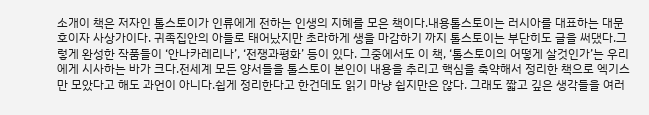소개이 책은 저자인 톨스토이가 인류에게 전하는 인생의 지혜를 모은 책이다.내용톨스토이는 러시아를 대표하는 대문호이자 사상가이다. 귀족집안의 아들로 태어났지만 초라하게 생을 마감하기 까지 톨스토이는 부단히도 글을 써댔다.그렇게 완성한 작품들이 ‘안나카레리나’, ‘전쟁과평화’ 등이 있다. 그중에서도 이 책, ‘톨스토이의 어떻게 살것인가’는 우리에게 시사하는 바가 크다.전세계 모든 양서들을 톨스토이 본인이 내용을 추리고 핵심을 축약해서 정리한 책으로 엑기스만 모았다고 해도 과언이 아니다.쉽게 정리한다고 한건데도 읽기 마냥 쉽지만은 않다. 그래도 짧고 깊은 생각들을 여러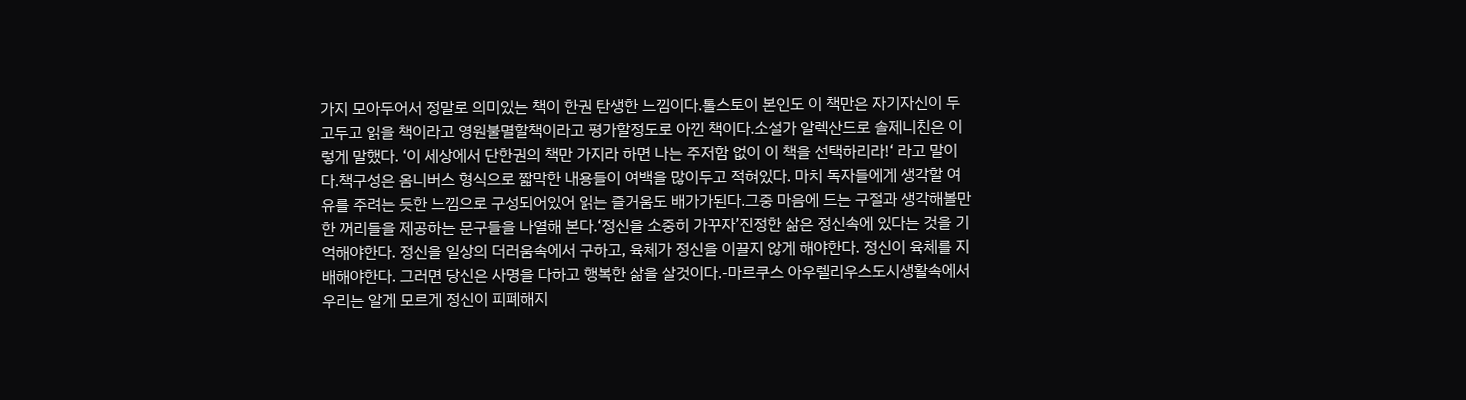가지 모아두어서 정말로 의미있는 책이 한권 탄생한 느낌이다.톨스토이 본인도 이 책만은 자기자신이 두고두고 읽을 책이라고 영원불멸할책이라고 평가할정도로 아낀 책이다.소설가 알렉산드로 솔제니친은 이렇게 말했다. ‘이 세상에서 단한권의 책만 가지라 하면 나는 주저함 없이 이 책을 선택하리라!‘ 라고 말이다.책구성은 옴니버스 형식으로 짧막한 내용들이 여백을 많이두고 적혀있다. 마치 독자들에게 생각할 여유를 주려는 듯한 느낌으로 구성되어있어 읽는 즐거움도 배가가된다.그중 마음에 드는 구절과 생각해볼만한 꺼리들을 제공하는 문구들을 나열해 본다.‘정신을 소중히 가꾸자’진정한 삶은 정신속에 있다는 것을 기억해야한다. 정신을 일상의 더러움속에서 구하고, 육체가 정신을 이끌지 않게 해야한다. 정신이 육체를 지배해야한다. 그러면 당신은 사명을 다하고 행복한 삶을 살것이다.-마르쿠스 아우렐리우스도시생활속에서 우리는 알게 모르게 정신이 피폐해지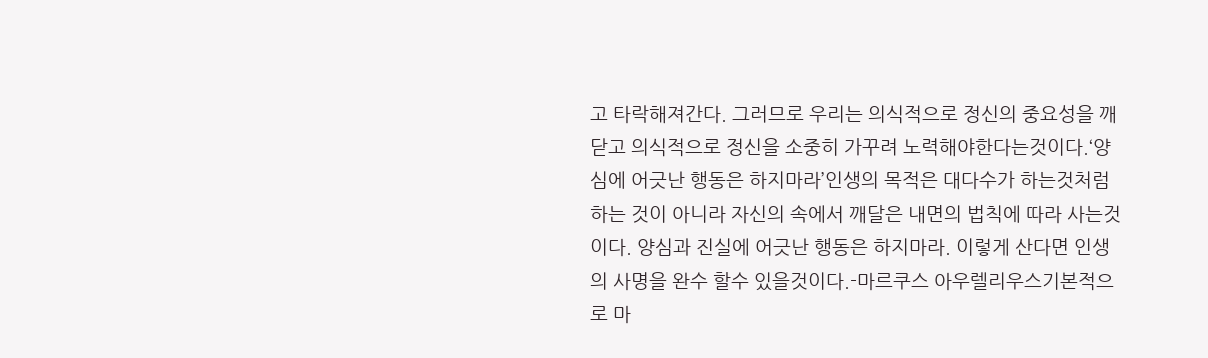고 타락해져간다. 그러므로 우리는 의식적으로 정신의 중요성을 깨닫고 의식적으로 정신을 소중히 가꾸려 노력해야한다는것이다.‘양심에 어긋난 행동은 하지마라’인생의 목적은 대다수가 하는것처럼 하는 것이 아니라 자신의 속에서 깨달은 내면의 법칙에 따라 사는것이다. 양심과 진실에 어긋난 행동은 하지마라. 이렇게 산다면 인생의 사명을 완수 할수 있을것이다.-마르쿠스 아우렐리우스기본적으로 마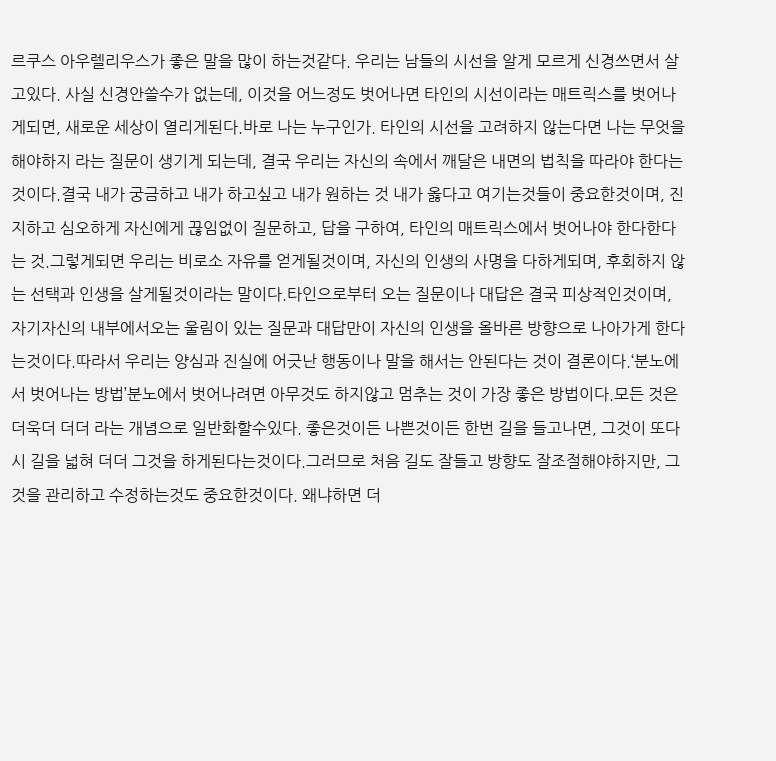르쿠스 아우렐리우스가 좋은 말을 많이 하는것같다. 우리는 남들의 시선을 알게 모르게 신경쓰면서 살고있다. 사실 신경안쓸수가 없는데, 이것을 어느정도 벗어나면 타인의 시선이라는 매트릭스를 벗어나게되면, 새로운 세상이 열리게된다.바로 나는 누구인가. 타인의 시선을 고려하지 않는다면 나는 무엇을 해야하지 라는 질문이 생기게 되는데, 결국 우리는 자신의 속에서 깨달은 내면의 법칙을 따라야 한다는것이다.결국 내가 궁금하고 내가 하고싶고 내가 원하는 것 내가 옳다고 여기는것들이 중요한것이며, 진지하고 심오하게 자신에게 끊임없이 질문하고, 답을 구하여, 타인의 매트릭스에서 벗어나야 한다한다는 것.그렇게되면 우리는 비로소 자유를 얻게될것이며, 자신의 인생의 사명을 다하게되며, 후회하지 않는 선택과 인생을 살게될것이라는 말이다.타인으로부터 오는 질문이나 대답은 결국 피상적인것이며, 자기자신의 내부에서오는 울림이 있는 질문과 대답만이 자신의 인생을 올바른 방향으로 나아가게 한다는것이다.따라서 우리는 양심과 진실에 어긋난 행동이나 말을 해서는 안된다는 것이 결론이다.‘분노에서 벗어나는 방법’분노에서 벗어나려면 아무것도 하지않고 멈추는 것이 가장 좋은 방법이다.모든 것은 더욱더 더더 라는 개념으로 일반화할수있다. 좋은것이든 나쁜것이든 한번 길을 들고나면, 그것이 또다시 길을 넓혀 더더 그것을 하게된다는것이다.그러므로 처음 길도 잘들고 방향도 잘조절해야하지만, 그것을 관리하고 수정하는것도 중요한것이다. 왜냐하면 더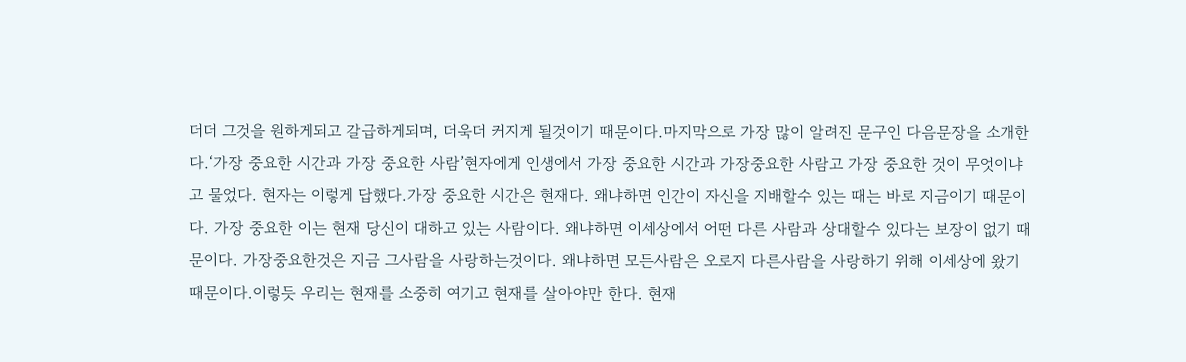더더 그것을 원하게되고 갈급하게되며, 더욱더 커지게 될것이기 때문이다.마지막으로 가장 많이 알려진 문구인 다음문장을 소개한다.‘가장 중요한 시간과 가장 중요한 사람’현자에게 인생에서 가장 중요한 시간과 가장중요한 사람고 가장 중요한 것이 무엇이냐고 물었다. 현자는 이렇게 답했다.가장 중요한 시간은 현재다. 왜냐하면 인간이 자신을 지배할수 있는 때는 바로 지금이기 때문이다. 가장 중요한 이는 현재 당신이 대하고 있는 사람이다. 왜냐하면 이세상에서 어떤 다른 사람과 상대할수 있다는 보장이 없기 때문이다. 가장중요한것은 지금 그사람을 사랑하는것이다. 왜냐하면 모든사람은 오로지 다른사람을 사랑하기 위해 이세상에 왔기 때문이다.이렇듯 우리는 현재를 소중히 여기고 현재를 살아야만 한다. 현재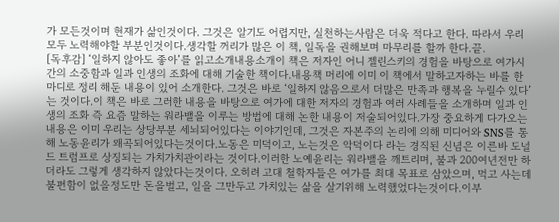가 모든것이며 현재가 삶인것이다. 그것은 알기도 어렵지만, 실천하는사람은 더욱 적다고 한다. 따라서 우리모두 노력해야할 부분인것이다.생각할 꺼리가 많은 이 책, 일독을 권해보며 마무리를 할까 한다.끝.
[독후감] ‘일하지 않아도 좋아’를 읽고소개내용소개이 책은 저자인 어니 젤린스키의 경험을 바탕으로 여가시간의 소중함과 일과 인생의 조화에 대해 기술한 책이다.내용책 머리에 이미 이 책에서 말하고자하는 바를 한마디로 정리 해둔 내용이 있어 소개한다. 그것은 바로 ‘일하지 않음으로서 더많은 만족과 행복을 누릴수 있다’는 것이다.이 책은 바로 그러한 내용을 바탕으로 여가에 대한 저자의 경험과 여러 사례들을 소개하며 일과 인생의 조화 즉 요즘 말하는 워라밸을 이루는 방법에 대해 논한 내용이 저술되어있다.가장 중요하게 다가오는 내용은 이미 우리는 상당부분 세뇌되어있다는 이야기인데, 그것은 자본주의 논리에 의해 미디어와 SNS를 통해 노동윤리가 왜곡되어있다는것이다.노동은 미덕이고, 노는것은 악덕이다 라는 경직된 신념은 이른바 도널드 트럼프로 상징되는 가치가치관이라는 것이다.이러한 노예윤리는 워라밸을 깨트리며, 불과 200여년전만 하더라도 그렇게 생각하지 않았다는것이다. 오히려 고대 철학자들은 여가를 최대 목표로 삼았으며, 먹고 사는데 불편함이 없을정도만 돈을벌고, 일을 그만두고 가치있는 삶을 살기위해 노력했었다는것이다.이부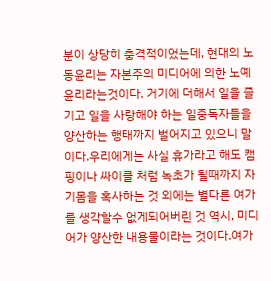분이 상당히 충격적이었는데, 현대의 노동윤리는 자본주의 미디어에 의한 노예윤리라는것이다. 거기에 더해서 일을 즐기고 일을 사랑해야 하는 일중독자들을 양산하는 행태까지 벌어지고 있으니 말이다.우리에게는 사실 휴가라고 해도 캠핑이나 싸이클 처럼 녹초가 될때까지 자기몸을 혹사하는 것 외에는 별다른 여가를 생각할수 없게되어버린 것 역시, 미디어가 양산한 내용물이라는 것이다.여가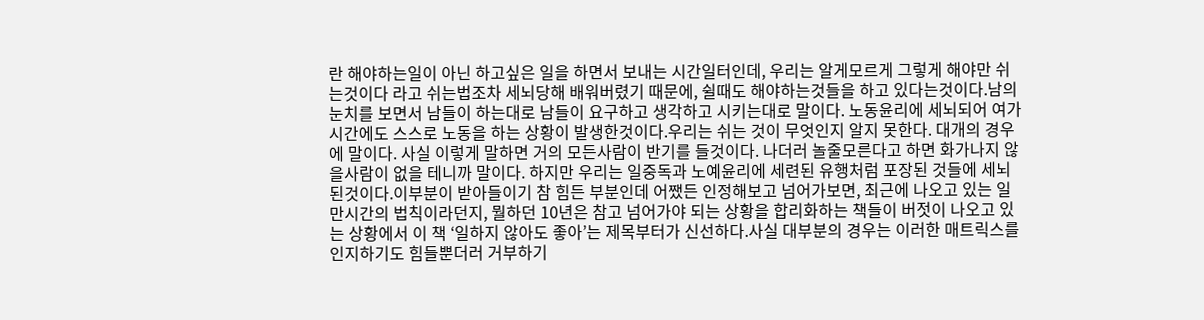란 해야하는일이 아닌 하고싶은 일을 하면서 보내는 시간일터인데, 우리는 알게모르게 그렇게 해야만 쉬는것이다 라고 쉬는법조차 세뇌당해 배워버렸기 때문에, 쉴때도 해야하는것들을 하고 있다는것이다.남의 눈치를 보면서 남들이 하는대로 남들이 요구하고 생각하고 시키는대로 말이다. 노동윤리에 세뇌되어 여가시간에도 스스로 노동을 하는 상황이 발생한것이다.우리는 쉬는 것이 무엇인지 알지 못한다. 대개의 경우에 말이다. 사실 이렇게 말하면 거의 모든사람이 반기를 들것이다. 나더러 놀줄모른다고 하면 화가나지 않을사람이 없을 테니까 말이다. 하지만 우리는 일중독과 노예윤리에 세련된 유행처럼 포장된 것들에 세뇌된것이다.이부분이 받아들이기 참 힘든 부분인데 어쨌든 인정해보고 넘어가보면, 최근에 나오고 있는 일만시간의 법칙이라던지, 뭘하던 10년은 참고 넘어가야 되는 상황을 합리화하는 책들이 버젓이 나오고 있는 상황에서 이 책 ‘일하지 않아도 좋아’는 제목부터가 신선하다.사실 대부분의 경우는 이러한 매트릭스를 인지하기도 힘들뿐더러 거부하기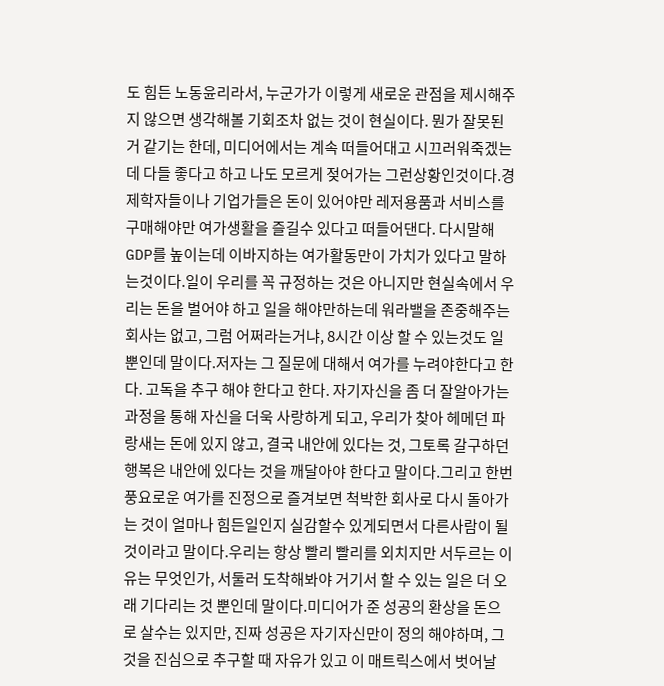도 힘든 노동윤리라서, 누군가가 이렇게 새로운 관점을 제시해주지 않으면 생각해볼 기회조차 없는 것이 현실이다. 뭔가 잘못된거 같기는 한데, 미디어에서는 계속 떠들어대고 시끄러워죽겠는데 다들 좋다고 하고 나도 모르게 젖어가는 그런상황인것이다.경제학자들이나 기업가들은 돈이 있어야만 레저용품과 서비스를 구매해야만 여가생활을 즐길수 있다고 떠들어댄다. 다시말해 GDP를 높이는데 이바지하는 여가활동만이 가치가 있다고 말하는것이다.일이 우리를 꼭 규정하는 것은 아니지만 현실속에서 우리는 돈을 벌어야 하고 일을 해야만하는데 워라밸을 존중해주는 회사는 없고, 그럼 어쩌라는거냐, 8시간 이상 할 수 있는것도 일뿐인데 말이다.저자는 그 질문에 대해서 여가를 누려야한다고 한다. 고독을 추구 해야 한다고 한다. 자기자신을 좀 더 잘알아가는 과정을 통해 자신을 더욱 사랑하게 되고, 우리가 찾아 헤메던 파랑새는 돈에 있지 않고, 결국 내안에 있다는 것, 그토록 갈구하던 행복은 내안에 있다는 것을 깨달아야 한다고 말이다.그리고 한번 풍요로운 여가를 진정으로 즐겨보면 척박한 회사로 다시 돌아가는 것이 얼마나 힘든일인지 실감할수 있게되면서 다른사람이 될것이라고 말이다.우리는 항상 빨리 빨리를 외치지만 서두르는 이유는 무엇인가, 서둘러 도착해봐야 거기서 할 수 있는 일은 더 오래 기다리는 것 뿐인데 말이다.미디어가 준 성공의 환상을 돈으로 살수는 있지만, 진짜 성공은 자기자신만이 정의 해야하며, 그것을 진심으로 추구할 때 자유가 있고 이 매트릭스에서 벗어날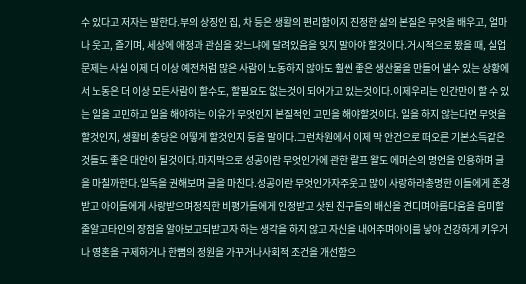수 있다고 저자는 말한다.부의 상징인 집, 차 등은 생활의 편리함이지 진정한 삶의 본질은 무엇을 배우고, 얼마나 웃고, 즐기며, 세상에 애정과 관심을 갖느냐에 달려있음을 잊지 말아야 할것이다.거시적으로 봤을 때, 실업문제는 사실 이제 더 이상 예전처럼 많은 사람이 노동하지 않아도 훨씬 좋은 생산물을 만들어 낼수 있는 상황에서 노동은 더 이상 모든사람이 할수도, 할필요도 없는것이 되어가고 있는것이다.이제우리는 인간만이 할 수 있는 일을 고민하고 일을 해야하는 이유가 무엇인지 본질적인 고민을 해야할것이다. 일을 하지 않는다면 무엇을 할것인지, 생활비 충당은 어떻게 할것인지 등을 말이다.그런차원에서 이제 막 안건으로 떠오른 기본소득같은것들도 좋은 대안이 될것이다.마지막으로 성공이란 무엇인가에 관한 랄프 왈도 에머슨의 명언을 인용하며 글을 마칠까한다.일독을 권해보며 글을 마친다.성공이란 무엇인가자주웃고 많이 사랑하라총명한 이들에게 존경받고 아이들에게 사랑받으며정직한 비평가들에게 인정받고 삿된 친구들의 배신을 견디며아름다움을 음미할줄알고타인의 장점을 알아보고되받고자 하는 생각을 하지 않고 자신을 내어주며아이를 낳아 건강하게 키우거나 영혼을 구제하거나 한뼘의 정원을 가꾸거나사회적 조건을 개선함으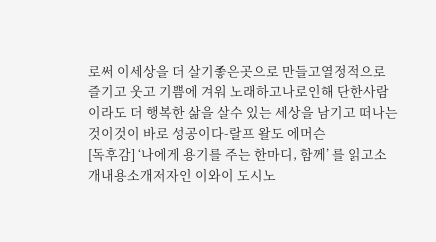로써 이세상을 더 살기좋은곳으로 만들고열정적으로 즐기고 웃고 기쁨에 겨워 노래하고나로인해 단한사람이라도 더 행복한 삶을 살수 있는 세상을 남기고 떠나는 것이것이 바로 성공이다-랄프 왈도 에머슨
[독후감] ‘나에게 용기를 주는 한마디, 함께’ 를 읽고소개내용소개저자인 이와이 도시노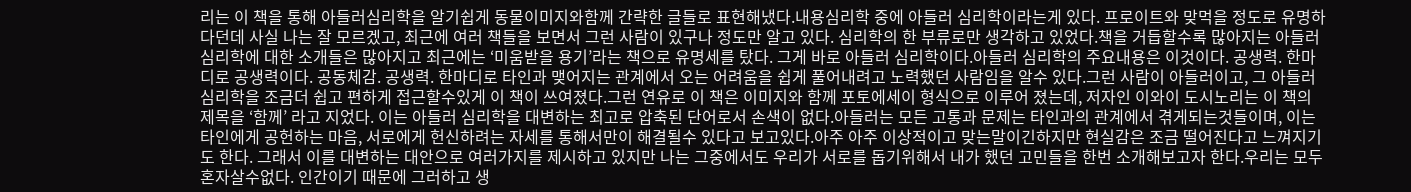리는 이 책을 통해 아들러심리학을 알기쉽게 동물이미지와함께 간략한 글들로 표현해냈다.내용심리학 중에 아들러 심리학이라는게 있다. 프로이트와 맞먹을 정도로 유명하다던데 사실 나는 잘 모르겠고, 최근에 여러 책들을 보면서 그런 사람이 있구나 정도만 알고 있다. 심리학의 한 부류로만 생각하고 있었다.책을 거듭할수록 많아지는 아들러 심리학에 대한 소개들은 많아지고 최근에는 ‘미움받을 용기’라는 책으로 유명세를 탔다. 그게 바로 아들러 심리학이다.아들러 심리학의 주요내용은 이것이다. 공생력. 한마디로 공생력이다. 공동체감. 공생력. 한마디로 타인과 맺어지는 관계에서 오는 어려움을 쉽게 풀어내려고 노력했던 사람임을 알수 있다.그런 사람이 아들러이고, 그 아들러 심리학을 조금더 쉽고 편하게 접근할수있게 이 책이 쓰여졌다.그런 연유로 이 책은 이미지와 함께 포토에세이 형식으로 이루어 졌는데, 저자인 이와이 도시노리는 이 책의 제목을 ‘함께’ 라고 지었다. 이는 아들러 심리학을 대변하는 최고로 압축된 단어로서 손색이 없다.아들러는 모든 고통과 문제는 타인과의 관계에서 겪게되는것들이며, 이는 타인에게 공헌하는 마음, 서로에게 헌신하려는 자세를 통해서만이 해결될수 있다고 보고있다.아주 아주 이상적이고 맞는말이긴하지만 현실감은 조금 떨어진다고 느껴지기도 한다. 그래서 이를 대변하는 대안으로 여러가지를 제시하고 있지만 나는 그중에서도 우리가 서로를 돕기위해서 내가 했던 고민들을 한번 소개해보고자 한다.우리는 모두 혼자살수없다. 인간이기 때문에 그러하고 생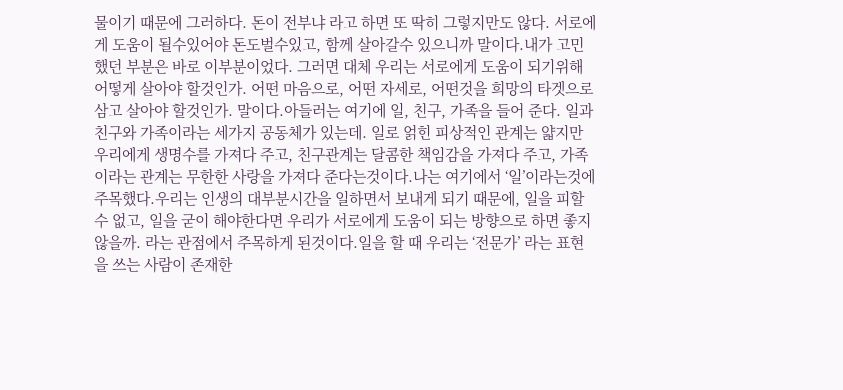물이기 때문에 그러하다. 돈이 전부냐 라고 하면 또 딱히 그렇지만도 않다. 서로에게 도움이 될수있어야 돈도벌수있고, 함께 살아갈수 있으니까 말이다.내가 고민했던 부분은 바로 이부분이었다. 그러면 대체 우리는 서로에게 도움이 되기위해 어떻게 살아야 할것인가. 어떤 마음으로, 어떤 자세로, 어떤것을 희망의 타겟으로 삼고 살아야 할것인가. 말이다.아들러는 여기에 일, 친구, 가족을 들어 준다. 일과 친구와 가족이라는 세가지 공동체가 있는데. 일로 얽힌 피상적인 관계는 얇지만 우리에게 생명수를 가져다 주고, 친구관계는 달콤한 책임감을 가져다 주고, 가족이라는 관계는 무한한 사랑을 가져다 준다는것이다.나는 여기에서 ‘일’이라는것에 주목했다.우리는 인생의 대부분시간을 일하면서 보내게 되기 때문에, 일을 피할수 없고, 일을 굳이 해야한다면 우리가 서로에게 도움이 되는 방향으로 하면 좋지 않을까. 라는 관점에서 주목하게 된것이다.일을 할 때 우리는 ‘전문가’ 라는 표현을 쓰는 사람이 존재한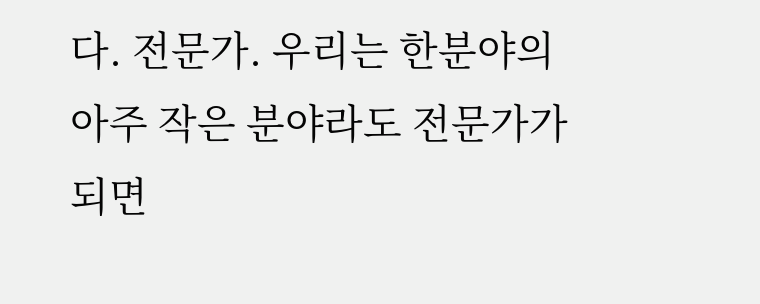다. 전문가. 우리는 한분야의 아주 작은 분야라도 전문가가 되면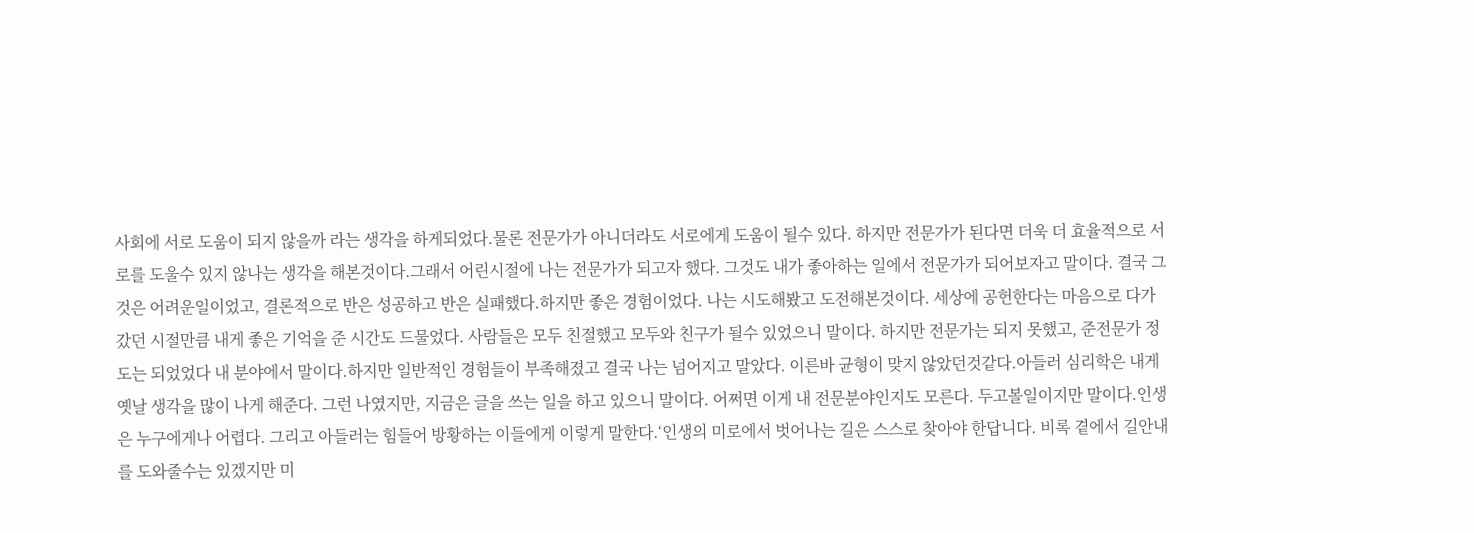사회에 서로 도움이 되지 않을까 라는 생각을 하게되었다.물론 전문가가 아니더라도 서로에게 도움이 될수 있다. 하지만 전문가가 된다면 더욱 더 효율적으로 서로를 도울수 있지 않나는 생각을 해본것이다.그래서 어린시절에 나는 전문가가 되고자 했다. 그것도 내가 좋아하는 일에서 전문가가 되어보자고 말이다. 결국 그것은 어려운일이었고, 결론적으로 반은 성공하고 반은 실패했다.하지만 좋은 경험이었다. 나는 시도해봤고 도전해본것이다. 세상에 공헌한다는 마음으로 다가갔던 시절만큼 내게 좋은 기억을 준 시간도 드물었다. 사람들은 모두 친절했고 모두와 친구가 될수 있었으니 말이다. 하지만 전문가는 되지 못했고, 준전문가 정도는 되었었다 내 분야에서 말이다.하지만 일반적인 경험들이 부족해졌고 결국 나는 넘어지고 말았다. 이른바 균형이 맞지 않았던것같다.아들러 심리학은 내게 옛날 생각을 많이 나게 해준다. 그런 나였지만, 지금은 글을 쓰는 일을 하고 있으니 말이다. 어쩌면 이게 내 전문분야인지도 모른다. 두고볼일이지만 말이다.인생은 누구에게나 어렵다. 그리고 아들러는 힘들어 방황하는 이들에게 이렇게 말한다.‘인생의 미로에서 벗어나는 길은 스스로 찾아야 한답니다. 비록 곁에서 길안내를 도와줄수는 있겠지만 미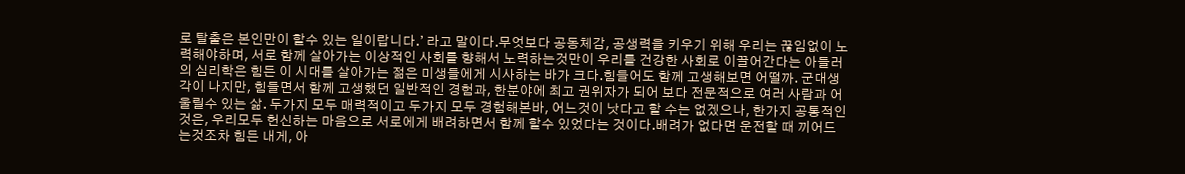로 탈출은 본인만이 할수 있는 일이랍니다.’ 라고 말이다.무엇보다 공동체감, 공생력을 키우기 위해 우리는 끊임없이 노력해야하며, 서로 함께 살아가는 이상적인 사회를 향해서 노력하는것만이 우리를 건강한 사회로 이끌어간다는 아들러의 심리학은 힘든 이 시대를 살아가는 젊은 미생들에게 시사하는 바가 크다.힘들어도 함께 고생해보면 어떨까. 군대생각이 나지만, 힘들면서 함께 고생했던 일반적인 경험과, 한분야에 최고 권위자가 되어 보다 전문적으로 여러 사람과 어울릴수 있는 삶. 두가지 모두 매력적이고 두가지 모두 경험해본바, 어느것이 낫다고 할 수는 없겠으나, 한가지 공통적인 것은, 우리모두 헌신하는 마음으로 서로에게 배려하면서 함께 할수 있었다는 것이다.배려가 없다면 운전할 때 끼어드는것조차 힘든 내게, 아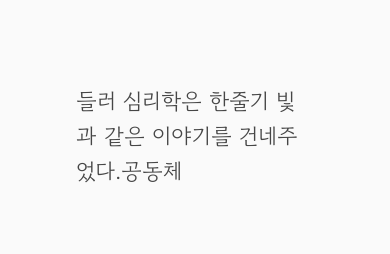들러 심리학은 한줄기 빛과 같은 이야기를 건네주었다.공동체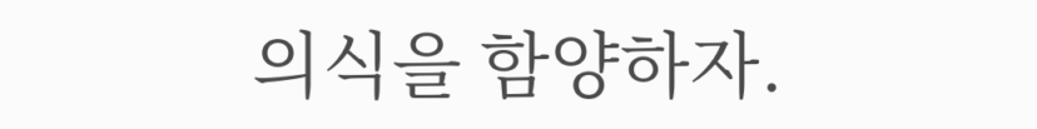의식을 함양하자.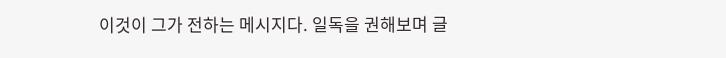이것이 그가 전하는 메시지다. 일독을 권해보며 글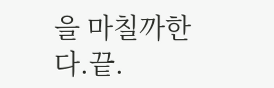을 마칠까한다.끝.